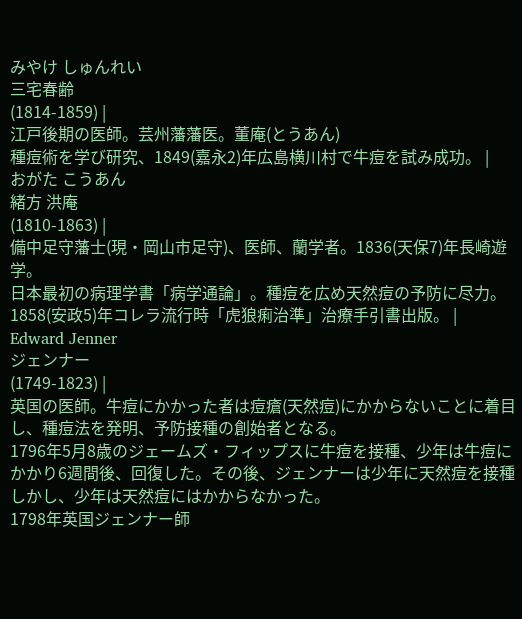みやけ しゅんれい
三宅春齢
(1814-1859) |
江戸後期の医師。芸州藩藩医。董庵(とうあん)
種痘術を学び研究、1849(嘉永2)年広島横川村で牛痘を試み成功。 |
おがた こうあん
緒方 洪庵
(1810-1863) |
備中足守藩士(現・岡山市足守)、医師、蘭学者。1836(天保7)年長崎遊学。
日本最初の病理学書「病学通論」。種痘を広め天然痘の予防に尽力。1858(安政5)年コレラ流行時「虎狼痢治準」治療手引書出版。 |
Edward Jenner
ジェンナー
(1749-1823) |
英国の医師。牛痘にかかった者は痘瘡(天然痘)にかからないことに着目し、種痘法を発明、予防接種の創始者となる。
1796年5月8歳のジェームズ・フィップスに牛痘を接種、少年は牛痘にかかり6週間後、回復した。その後、ジェンナーは少年に天然痘を接種しかし、少年は天然痘にはかからなかった。
1798年英国ジェンナー師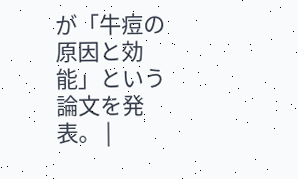が「牛痘の原因と効能」という論文を発表。 |